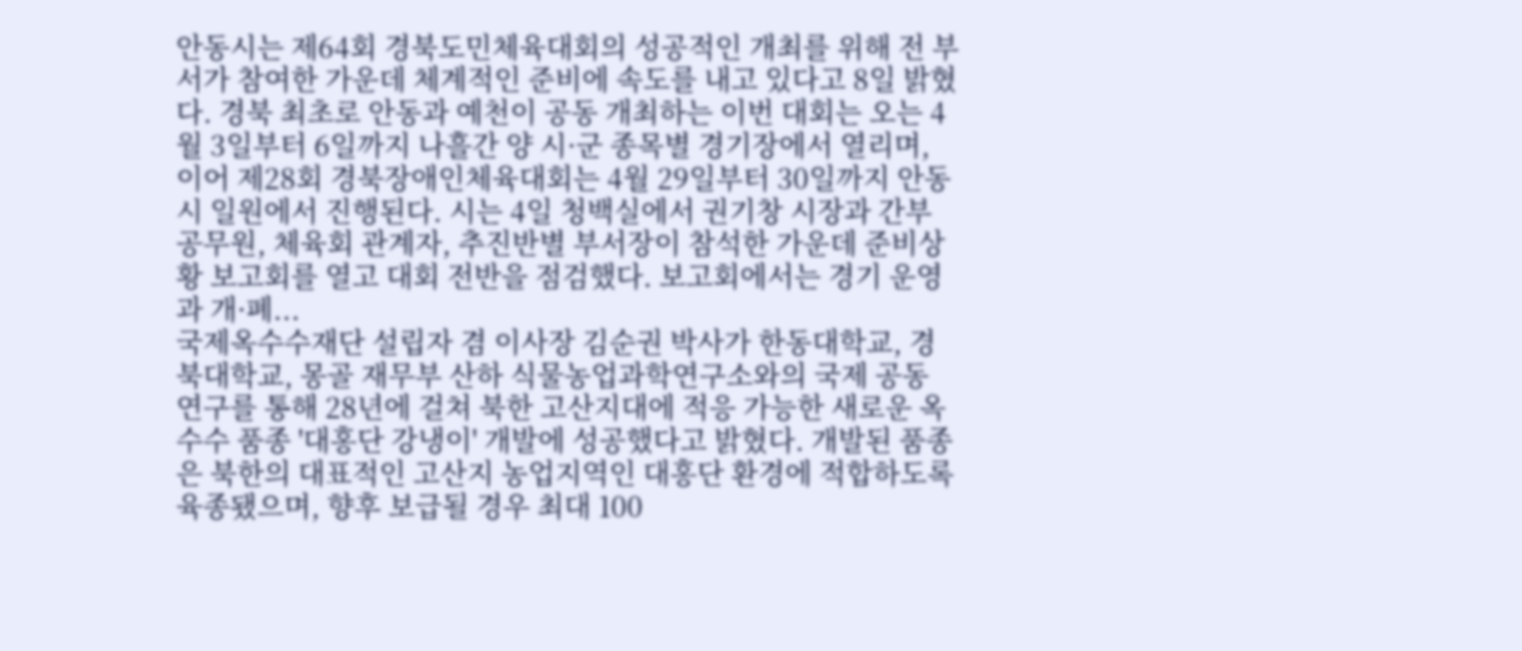안동시는 제64회 경북도민체육대회의 성공적인 개최를 위해 전 부서가 참여한 가운데 체계적인 준비에 속도를 내고 있다고 8일 밝혔다. 경북 최초로 안동과 예천이 공동 개최하는 이번 대회는 오는 4월 3일부터 6일까지 나흘간 양 시·군 종목별 경기장에서 열리며, 이어 제28회 경북장애인체육대회는 4월 29일부터 30일까지 안동시 일원에서 진행된다. 시는 4일 청백실에서 권기창 시장과 간부 공무원, 체육회 관계자, 추진반별 부서장이 참석한 가운데 준비상황 보고회를 열고 대회 전반을 점검했다. 보고회에서는 경기 운영과 개·폐...
국제옥수수재단 설립자 겸 이사장 김순권 박사가 한동대학교, 경북대학교, 몽골 재무부 산하 식물농업과학연구소와의 국제 공동 연구를 통해 28년에 걸쳐 북한 고산지대에 적응 가능한 새로운 옥수수 품종 '대홍단 강냉이' 개발에 성공했다고 밝혔다. 개발된 품종은 북한의 대표적인 고산지 농업지역인 대홍단 환경에 적합하도록 육종됐으며, 향후 보급될 경우 최대 100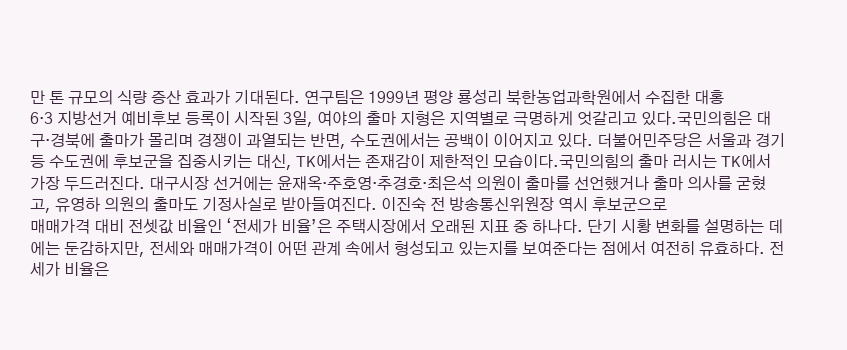만 톤 규모의 식량 증산 효과가 기대된다. 연구팀은 1999년 평양 룡성리 북한농업과학원에서 수집한 대홍
6·3 지방선거 예비후보 등록이 시작된 3일, 여야의 출마 지형은 지역별로 극명하게 엇갈리고 있다.국민의힘은 대구·경북에 출마가 몰리며 경쟁이 과열되는 반면, 수도권에서는 공백이 이어지고 있다. 더불어민주당은 서울과 경기 등 수도권에 후보군을 집중시키는 대신, TK에서는 존재감이 제한적인 모습이다.국민의힘의 출마 러시는 TK에서 가장 두드러진다. 대구시장 선거에는 윤재옥·주호영·추경호·최은석 의원이 출마를 선언했거나 출마 의사를 굳혔고, 유영하 의원의 출마도 기정사실로 받아들여진다. 이진숙 전 방송통신위원장 역시 후보군으로
매매가격 대비 전셋값 비율인 ‘전세가 비율’은 주택시장에서 오래된 지표 중 하나다. 단기 시황 변화를 설명하는 데에는 둔감하지만, 전세와 매매가격이 어떤 관계 속에서 형성되고 있는지를 보여준다는 점에서 여전히 유효하다. 전세가 비율은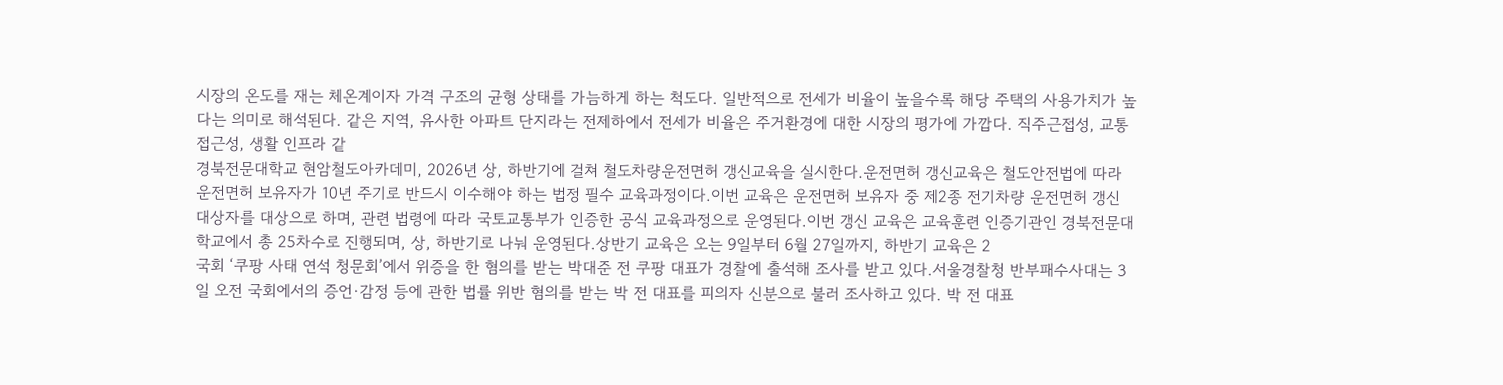시장의 온도를 재는 체온계이자 가격 구조의 균형 상태를 가늠하게 하는 척도다. 일반적으로 전세가 비율이 높을수록 해당 주택의 사용가치가 높다는 의미로 해석된다. 같은 지역, 유사한 아파트 단지라는 전제하에서 전세가 비율은 주거환경에 대한 시장의 평가에 가깝다. 직주근접성, 교통 접근성, 생활 인프라 같
경북전문대학교 현암철도아카데미, 2026년 상, 하반기에 걸쳐 철도차량운전면허 갱신교육을 실시한다.운전면허 갱신교육은 철도안전법에 따라 운전면허 보유자가 10년 주기로 반드시 이수해야 하는 법정 필수 교육과정이다.이번 교육은 운전면허 보유자 중 제2종 전기차량 운전면허 갱신 대상자를 대상으로 하며, 관련 법령에 따라 국토교통부가 인증한 공식 교육과정으로 운영된다.이번 갱신 교육은 교육훈련 인증기관인 경북전문대학교에서 총 25차수로 진행되며, 상, 하반기로 나눠 운영된다.상반기 교육은 오는 9일부터 6월 27일까지, 하반기 교육은 2
국회 ‘쿠팡 사태 연석 청문회’에서 위증을 한 혐의를 받는 박대준 전 쿠팡 대표가 경찰에 출석해 조사를 받고 있다.서울경찰청 반부패수사대는 3일 오전 국회에서의 증언·감정 등에 관한 법률 위반 혐의를 받는 박 전 대표를 피의자 신분으로 불러 조사하고 있다. 박 전 대표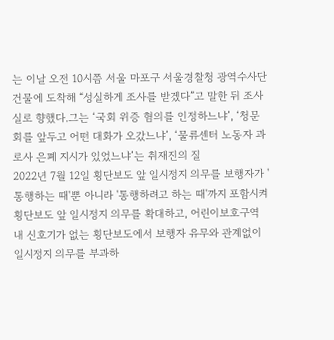는 이날 오전 10시쯤 서울 마포구 서울경찰청 광역수사단 건물에 도착해 “성실하게 조사를 받겠다”고 말한 뒤 조사실로 향했다.그는 ‘국회 위증 혐의를 인정하느냐’, ‘청문회를 앞두고 어떤 대화가 오갔느냐’, ‘물류센터 노동자 과로사 은폐 지시가 있었느냐’는 취재진의 질
2022년 7월 12일 횡단보도 앞 일시정지 의무를 보행자가 '통행하는 때'뿐 아니라 '통행하려고 하는 때'까지 포함시켜 횡단보도 앞 일시정지 의무를 확대하고, 어린이보호구역 내 신호기가 없는 횡단보도에서 보행자 유무와 관계없이 일시정지 의무를 부과하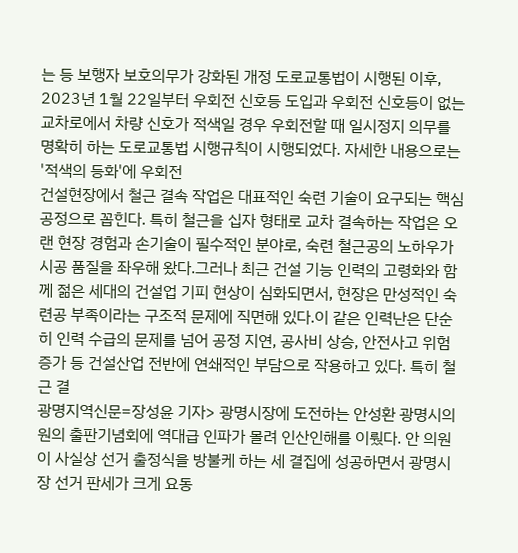는 등 보행자 보호의무가 강화된 개정 도로교통법이 시행된 이후, 2023년 1월 22일부터 우회전 신호등 도입과 우회전 신호등이 없는 교차로에서 차량 신호가 적색일 경우 우회전할 때 일시정지 의무를 명확히 하는 도로교통법 시행규칙이 시행되었다. 자세한 내용으로는 '적색의 등화'에 우회전
건설현장에서 철근 결속 작업은 대표적인 숙련 기술이 요구되는 핵심 공정으로 꼽힌다. 특히 철근을 십자 형태로 교차 결속하는 작업은 오랜 현장 경험과 손기술이 필수적인 분야로, 숙련 철근공의 노하우가 시공 품질을 좌우해 왔다.그러나 최근 건설 기능 인력의 고령화와 함께 젊은 세대의 건설업 기피 현상이 심화되면서, 현장은 만성적인 숙련공 부족이라는 구조적 문제에 직면해 있다.이 같은 인력난은 단순히 인력 수급의 문제를 넘어 공정 지연, 공사비 상승, 안전사고 위험 증가 등 건설산업 전반에 연쇄적인 부담으로 작용하고 있다. 특히 철근 결
광명지역신문=장성윤 기자> 광명시장에 도전하는 안성환 광명시의원의 출판기념회에 역대급 인파가 몰려 인산인해를 이뤘다. 안 의원이 사실상 선거 출정식을 방불케 하는 세 결집에 성공하면서 광명시장 선거 판세가 크게 요동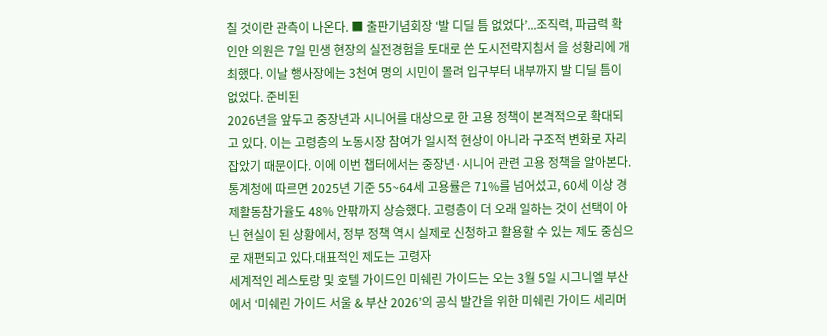칠 것이란 관측이 나온다. ■ 출판기념회장 ‘발 디딜 틈 없었다’...조직력, 파급력 확인안 의원은 7일 민생 현장의 실전경험을 토대로 쓴 도시전략지침서 을 성황리에 개최했다. 이날 행사장에는 3천여 명의 시민이 몰려 입구부터 내부까지 발 디딜 틈이 없었다. 준비된
2026년을 앞두고 중장년과 시니어를 대상으로 한 고용 정책이 본격적으로 확대되고 있다. 이는 고령층의 노동시장 참여가 일시적 현상이 아니라 구조적 변화로 자리 잡았기 때문이다. 이에 이번 챕터에서는 중장년·시니어 관련 고용 정책을 알아본다. 통계청에 따르면 2025년 기준 55~64세 고용률은 71%를 넘어섰고, 60세 이상 경제활동참가율도 48% 안팎까지 상승했다. 고령층이 더 오래 일하는 것이 선택이 아닌 현실이 된 상황에서, 정부 정책 역시 실제로 신청하고 활용할 수 있는 제도 중심으로 재편되고 있다.대표적인 제도는 고령자
세계적인 레스토랑 및 호텔 가이드인 미쉐린 가이드는 오는 3월 5일 시그니엘 부산에서 ‘미쉐린 가이드 서울 & 부산 2026’의 공식 발간을 위한 미쉐린 가이드 세리머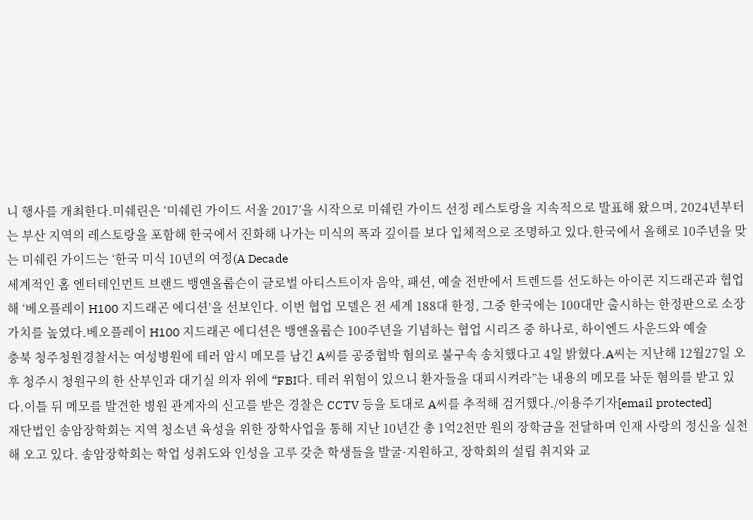니 행사를 개최한다.미쉐린은 ‘미쉐린 가이드 서울 2017’을 시작으로 미쉐린 가이드 선정 레스토랑을 지속적으로 발표해 왔으며, 2024년부터는 부산 지역의 레스토랑을 포함해 한국에서 진화해 나가는 미식의 폭과 깊이를 보다 입체적으로 조명하고 있다.한국에서 올해로 10주년을 맞는 미쉐린 가이드는 ‘한국 미식 10년의 여정(A Decade
세계적인 홈 엔터테인먼트 브랜드 뱅앤올룹슨이 글로벌 아티스트이자 음악, 패션, 예술 전반에서 트렌드를 선도하는 아이콘 지드래곤과 협업해 ‘베오플레이 H100 지드래곤 에디션’을 선보인다. 이번 협업 모델은 전 세계 188대 한정, 그중 한국에는 100대만 출시하는 한정판으로 소장 가치를 높였다.베오플레이 H100 지드래곤 에디션은 뱅앤올룹슨 100주년을 기념하는 협업 시리즈 중 하나로, 하이엔드 사운드와 예술
충북 청주청원경찰서는 여성병원에 테러 암시 메모를 남긴 A씨를 공중협박 혐의로 불구속 송치했다고 4일 밝혔다.A씨는 지난해 12월27일 오후 청주시 청원구의 한 산부인과 대기실 의자 위에 “FBI다. 테러 위험이 있으니 환자들을 대피시켜라”는 내용의 메모를 놔둔 혐의를 받고 있다.이틀 뒤 메모를 발견한 병원 관계자의 신고를 받은 경찰은 CCTV 등을 토대로 A씨를 추적해 검거했다./이용주기자[email protected]
재단법인 송암장학회는 지역 청소년 육성을 위한 장학사업을 통해 지난 10년간 총 1억2천만 원의 장학금을 전달하며 인재 사랑의 정신을 실천해 오고 있다. 송암장학회는 학업 성취도와 인성을 고루 갖춘 학생들을 발굴·지원하고, 장학회의 설립 취지와 교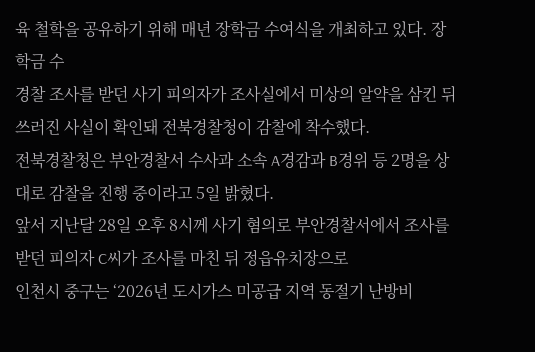육 철학을 공유하기 위해 매년 장학금 수여식을 개최하고 있다. 장학금 수
경찰 조사를 받던 사기 피의자가 조사실에서 미상의 알약을 삼킨 뒤 쓰러진 사실이 확인돼 전북경찰청이 감찰에 착수했다.
전북경찰청은 부안경찰서 수사과 소속 A경감과 B경위 등 2명을 상대로 감찰을 진행 중이라고 5일 밝혔다.
앞서 지난달 28일 오후 8시께 사기 혐의로 부안경찰서에서 조사를 받던 피의자 C씨가 조사를 마친 뒤 정읍유치장으로
인천시 중구는 ‘2026년 도시가스 미공급 지역 동절기 난방비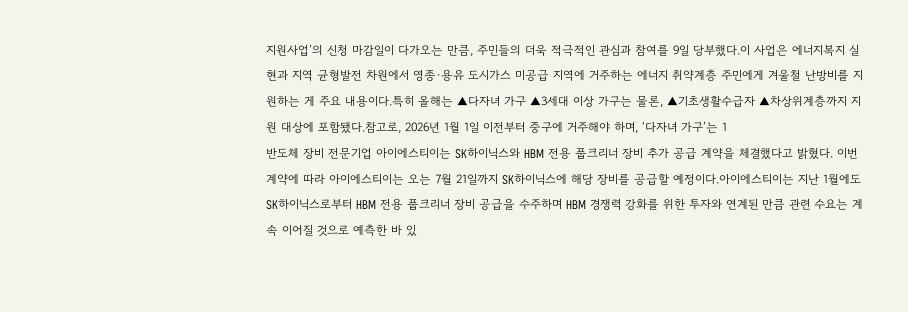지원사업’의 신청 마감일이 다가오는 만큼, 주민들의 더욱 적극적인 관심과 참여를 9일 당부했다.이 사업은 에너지복지 실현과 지역 균형발전 차원에서 영종·용유 도시가스 미공급 지역에 거주하는 에너지 취약계층 주민에게 겨울철 난방비를 지원하는 게 주요 내용이다.특히 올해는 ▲다자녀 가구 ▲3세대 이상 가구는 물론, ▲기초생활수급자 ▲차상위계층까지 지원 대상에 포함됐다.참고로, 2026년 1월 1일 이전부터 중구에 거주해야 하며, ‘다자녀 가구’는 1
반도체 장비 전문기업 아이에스티이는 SK하이닉스와 HBM 전용 풉크리너 장비 추가 공급 계약을 체결했다고 밝혔다. 이번 계약에 따라 아이에스티이는 오는 7월 21일까지 SK하이닉스에 해당 장비를 공급할 예정이다.아이에스티이는 지난 1월에도 SK하이닉스로부터 HBM 전용 풉크리너 장비 공급을 수주하며 HBM 경쟁력 강화를 위한 투자와 연계된 만큼 관련 수요는 계속 이어질 것으로 예측한 바 있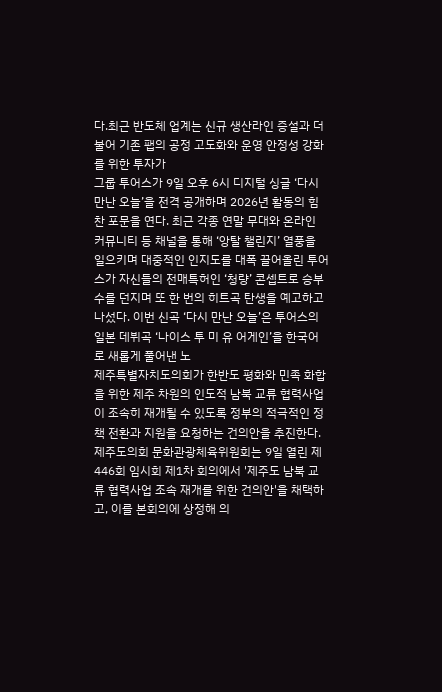다.최근 반도체 업계는 신규 생산라인 증설과 더불어 기존 팹의 공정 고도화와 운영 안정성 강화를 위한 투자가
그룹 투어스가 9일 오후 6시 디지털 싱글 ‘다시 만난 오늘’을 전격 공개하며 2026년 활동의 힘찬 포문을 연다. 최근 각종 연말 무대와 온라인 커뮤니티 등 채널을 통해 ‘앙탈 챌린지’ 열풍을 일으키며 대중적인 인지도를 대폭 끌어올린 투어스가 자신들의 전매특허인 ‘청량’ 콘셉트로 승부수를 던지며 또 한 번의 히트곡 탄생을 예고하고 나섰다. 이번 신곡 ‘다시 만난 오늘’은 투어스의 일본 데뷔곡 ‘나이스 투 미 유 어게인’을 한국어로 새롭게 풀어낸 노
제주특별자치도의회가 한반도 평화와 민족 화합을 위한 제주 차원의 인도적 남북 교류 협력사업이 조속히 재개될 수 있도록 정부의 적극적인 정책 전환과 지원을 요청하는 건의안을 추진한다.제주도의회 문화관광체육위원회는 9일 열린 제446회 임시회 제1차 회의에서 '제주도 남북 교류 협력사업 조속 재개를 위한 건의안'을 채택하고, 이를 본회의에 상정해 의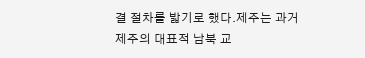결 절차를 밟기로 했다.제주는 과거 제주의 대표적 남북 교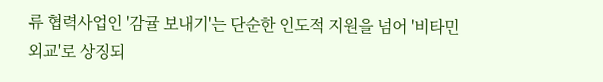류 협력사업인 '감귤 보내기'는 단순한 인도적 지원을 넘어 '비타민 외교'로 상징되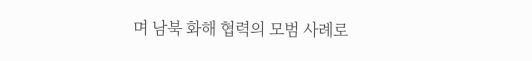며 남북 화해 협력의 모범 사례로